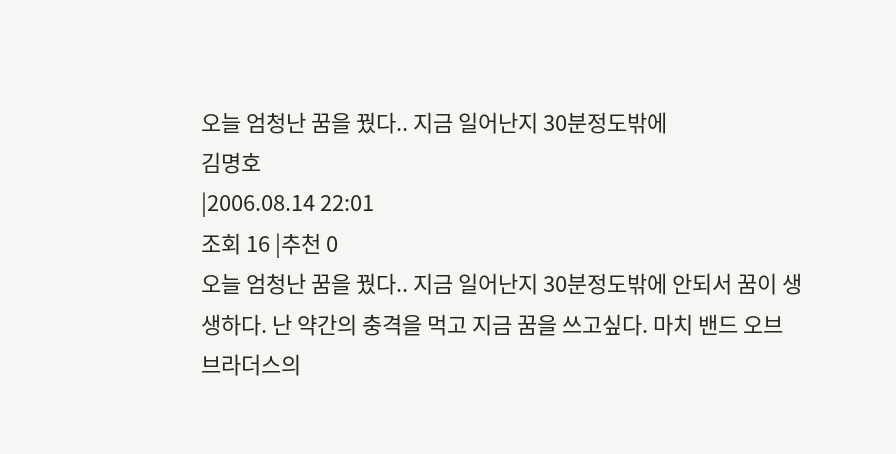오늘 엄청난 꿈을 꿨다.. 지금 일어난지 30분정도밖에
김명호
|2006.08.14 22:01
조회 16 |추천 0
오늘 엄청난 꿈을 꿨다.. 지금 일어난지 30분정도밖에 안되서 꿈이 생생하다. 난 약간의 충격을 먹고 지금 꿈을 쓰고싶다. 마치 밴드 오브 브라더스의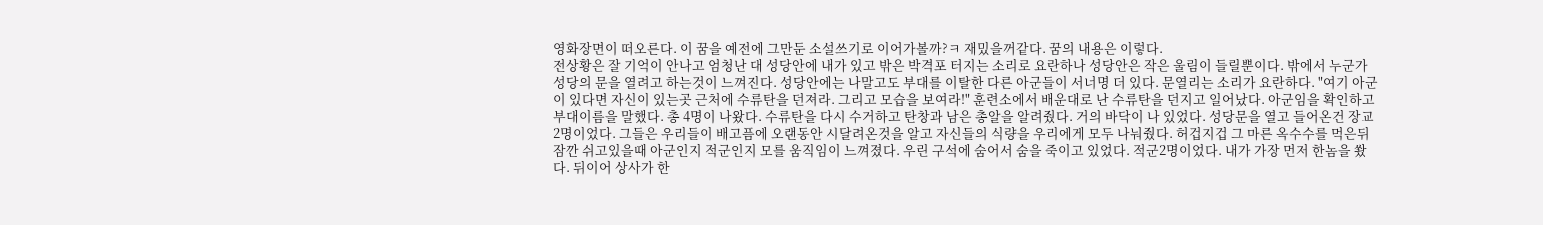영화장면이 떠오른다. 이 꿈을 예전에 그만둔 소설쓰기로 이어가볼까?ㅋ 재밌을꺼같다. 꿈의 내용은 이렇다.
전상황은 잘 기억이 안나고 엄청난 대 성당안에 내가 있고 밖은 박격포 터지는 소리로 요란하나 성당안은 작은 울림이 들릴뿐이다. 밖에서 누군가 성당의 문을 열려고 하는것이 느껴진다. 성당안에는 나말고도 부대를 이탈한 다른 아군들이 서너명 더 있다. 문열리는 소리가 요란하다. "여기 아군이 있다면 자신이 있는곳 근처에 수류탄을 던져라. 그리고 모습을 보여라!" 훈련소에서 배운대로 난 수류탄을 던지고 일어났다. 아군임을 확인하고 부대이름을 말했다. 총 4명이 나왔다. 수류탄을 다시 수거하고 탄창과 남은 총알을 알려줬다. 거의 바닥이 나 있었다. 성당문을 열고 들어온건 장교2명이었다. 그들은 우리들이 배고픔에 오랜동안 시달려온것을 알고 자신들의 식량을 우리에게 모두 나눠줬다. 허겁지겁 그 마른 옥수수를 먹은뒤 잠깐 쉬고있을때 아군인지 적군인지 모를 움직임이 느껴졌다. 우린 구석에 숨어서 숨을 죽이고 있었다. 적군2명이었다. 내가 가장 먼저 한놈을 쐈다. 뒤이어 상사가 한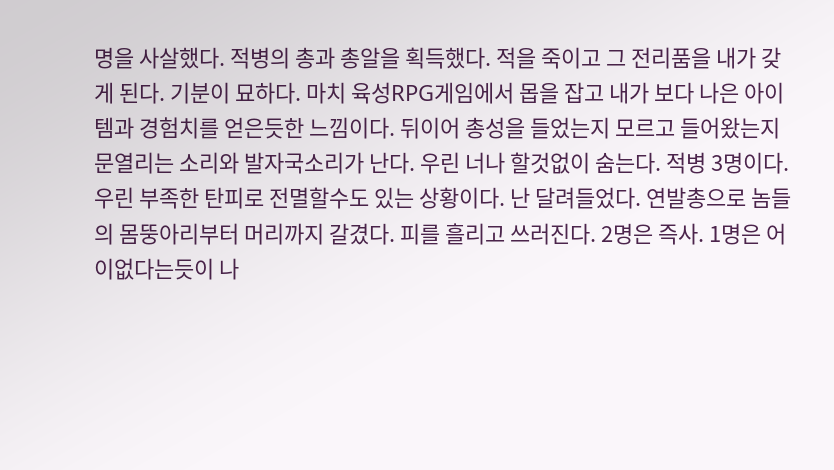명을 사살했다. 적병의 총과 총알을 획득했다. 적을 죽이고 그 전리품을 내가 갖게 된다. 기분이 묘하다. 마치 육성RPG게임에서 몹을 잡고 내가 보다 나은 아이템과 경험치를 얻은듯한 느낌이다. 뒤이어 총성을 들었는지 모르고 들어왔는지 문열리는 소리와 발자국소리가 난다. 우린 너나 할것없이 숨는다. 적병 3명이다.우린 부족한 탄피로 전멸할수도 있는 상황이다. 난 달려들었다. 연발총으로 놈들의 몸뚱아리부터 머리까지 갈겼다. 피를 흘리고 쓰러진다. 2명은 즉사. 1명은 어이없다는듯이 나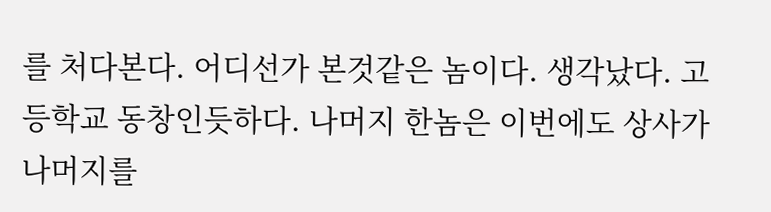를 처다본다. 어디선가 본것같은 놈이다. 생각났다. 고등학교 동창인듯하다. 나머지 한놈은 이번에도 상사가 나머지를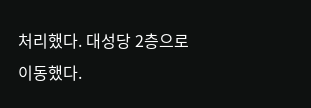처리했다. 대성당 2층으로 이동했다.